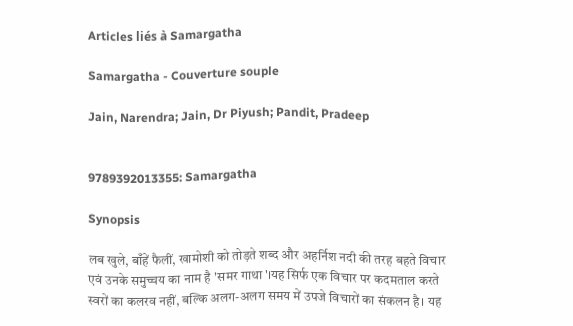Articles liés à Samargatha

Samargatha - Couverture souple

Jain, Narendra; Jain, Dr Piyush; Pandit, Pradeep


9789392013355: Samargatha

Synopsis

लब खुले, बाँहें फैलीं, खामोशी को तोड़ते शब्द और अहर्निश नदी की तरह बहते विचार एवं उनके समुच्चय का नाम है 'समर गाथा'।यह सिर्फ एक विचार पर कदमताल करते स्वरों का कलरव नहीं, बल्कि अलग-अलग समय में उपजे विचारों का संकलन है। यह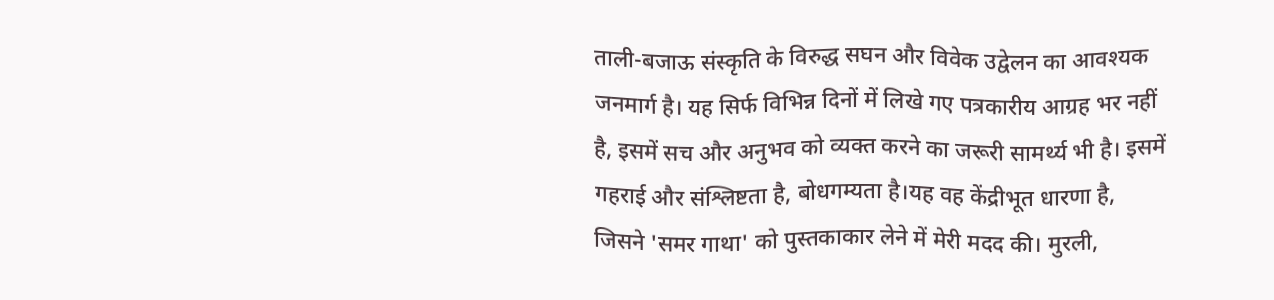ताली-बजाऊ संस्कृति के विरुद्ध सघन और विवेक उद्वेलन का आवश्यक जनमार्ग है। यह सिर्फ विभिन्न दिनों में लिखे गए पत्रकारीय आग्रह भर नहीं है, इसमें सच और अनुभव को व्यक्त करने का जरूरी सामर्थ्य भी है। इसमें गहराई और संश्लिष्टता है, बोधगम्यता है।यह वह केंद्रीभूत धारणा है, जिसने 'समर गाथा' को पुस्तकाकार लेने में मेरी मदद की। मुरली,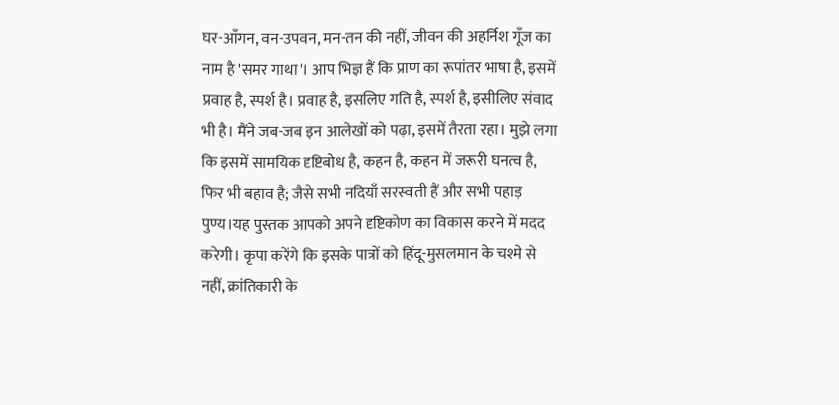घर-आँगन, वन-उपवन, मन-तन की नहीं, जीवन की अहर्निश गूँज का नाम है 'समर गाथा'। आप भिज्ञ हैं कि प्राण का रूपांतर भाषा है, इसमें प्रवाह है, स्पर्श है। प्रवाह है, इसलिए गति है, स्पर्श है, इसीलिए संवाद भी है। मैंने जब-जब इन आलेखों को पढ़ा, इसमें तैरता रहा। मुझे लगा कि इसमें सामयिक दृष्टिबोध है, कहन है, कहन में जरूरी घनत्व है, फिर भी बहाव है; जैसे सभी नदियाँ सरस्वती हैं और सभी पहाड़ पुण्य।यह पुस्तक आपको अपने दृष्टिकोण का विकास करने में मदद करेगी। कृपा करेंगे कि इसके पात्रों को हिंदू-मुसलमान के चश्मे से नहीं, क्रांतिकारी के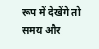रूप में देखेंगे तो समय और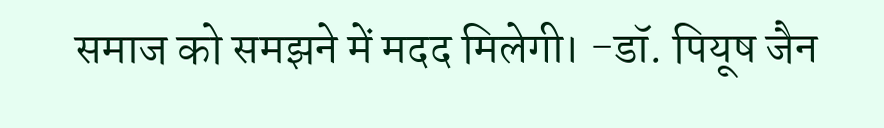समाज को समझने में मदद मिलेगी। -डॉ. पियूष जैन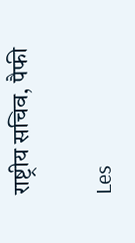राष्ट्रीय सचिव, पैफी

Les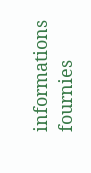informations fournies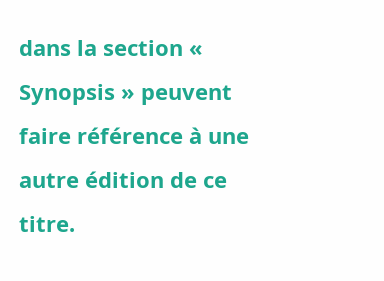dans la section « Synopsis » peuvent faire référence à une autre édition de ce titre.